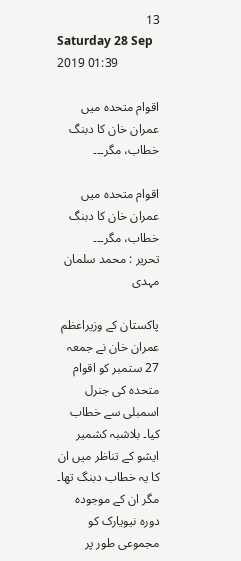13
Saturday 28 Sep 2019 01:39

اقوام متحدہ میں عمران خان کا دبنگ خطاب، مگر۔۔۔

اقوام متحدہ میں عمران خان کا دبنگ خطاب، مگر۔۔۔
تحریر : محمد سلمان مہدی

پاکستان کے وزیراعظم عمران خان نے جمعہ 27 ستمبر کو اقوام متحدہ کی جنرل اسمبلی سے خطاب کیا۔ بلاشبہ کشمیر ایشو کے تناظر میں ان کا یہ خطاب دبنگ تھا۔ مگر ان کے موجودہ دورہ نیویارک کو مجموعی طور پر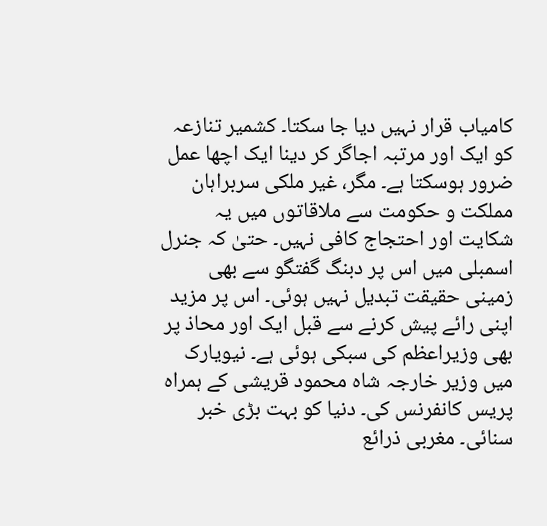کامیاب قرار نہیں دیا جا سکتا۔ کشمیر تنازعہ کو ایک اور مرتبہ اجاگر کر دینا ایک اچھا عمل ضرور ہوسکتا ہے۔ مگر، غیر ملکی سربراہان مملکت و حکومت سے ملاقاتوں میں یہ شکایت اور احتجاج کافی نہیں۔ حتیٰ کہ جنرل اسمبلی میں اس پر دبنگ گفتگو سے بھی زمینی حقیقت تبدیل نہیں ہوئی۔ اس پر مزید اپنی رائے پیش کرنے سے قبل ایک اور محاذ پر بھی وزیراعظم کی سبکی ہوئی ہے۔ نیویارک میں وزیر خارجہ شاہ محمود قریشی کے ہمراہ پریس کانفرنس کی۔ دنیا کو بہت بڑی خبر سنائی۔ مغربی ذرائع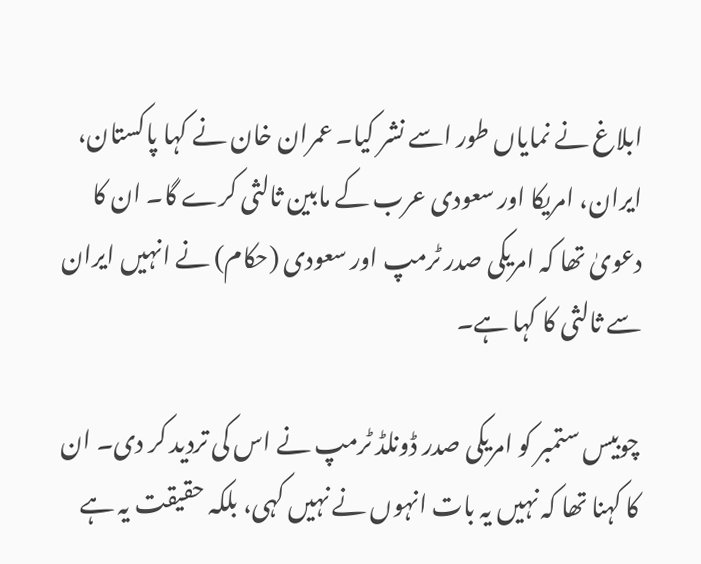ابلاغ نے نمایاں طور اسے نشر کیا۔ عمران خان نے کہا پاکستان، ایران، امریکا اور سعودی عرب کے مابین ثالثی کرے گا۔ ان کا دعویٰ تھا کہ امریکی صدر ٹرمپ اور سعودی (حکام) نے انہیں ایران سے ثالثی کا کہا ہے۔

چوبیس ستمبر کو امریکی صدر ڈونلڈ ٹرمپ نے اس کی تردید کر دی۔ ان کا کہنا تھا کہ نہیں یہ بات انہوں نے نہیں کہی، بلکہ حقیقت یہ ہے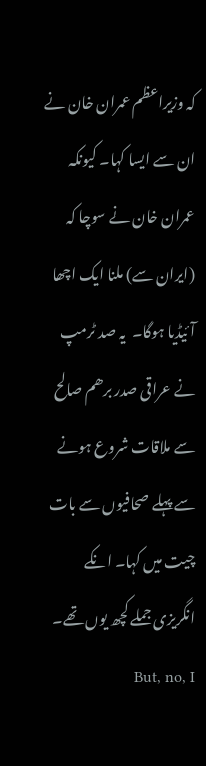کہ وزیراعظم عمران خان نے ان سے ایسا کہا۔ کیونکہ عمران خان نے سوچا کہ (ایران سے) ملنا ایک اچھا آئیڈیا ہوگا۔  یہ صد ٹرمپ نے عراقی صدر برھم صالح سے ملاقات شروع ہونے سے پہلے صحافیوں سے بات چیت میں کہا۔ انکے انگریزی جملے کچھ یوں تھے۔ But, no, I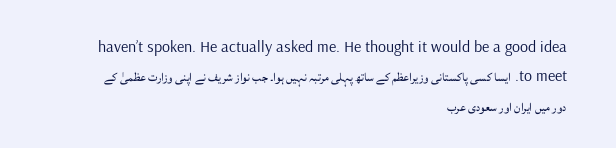haven’t spoken. He actually asked me. He thought it would be a good idea to meet. ایسا کسی پاکستانی وزیراعظم کے ساتھ پہلی مرتبہ نہیں ہوا۔ جب نواز شریف نے اپنی وزارت عظمیٰ کے دور میں ایران اور سعودی عرب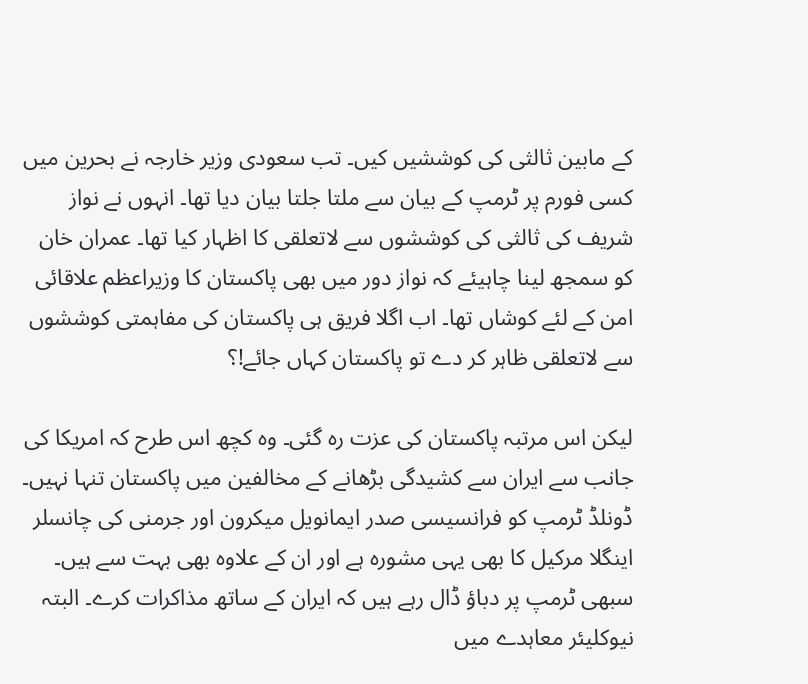کے مابین ثالثی کی کوششیں کیں۔ تب سعودی وزیر خارجہ نے بحرین میں کسی فورم پر ٹرمپ کے بیان سے ملتا جلتا بیان دیا تھا۔ انہوں نے نواز شریف کی ثالثی کی کوششوں سے لاتعلقی کا اظہار کیا تھا۔ عمران خان کو سمجھ لینا چاہیئے کہ نواز دور میں بھی پاکستان کا وزیراعظم علاقائی امن کے لئے کوشاں تھا۔ اب اگلا فریق ہی پاکستان کی مفاہمتی کوششوں سے لاتعلقی ظاہر کر دے تو پاکستان کہاں جائے!؟

لیکن اس مرتبہ پاکستان کی عزت رہ گئی۔ وہ کچھ اس طرح کہ امریکا کی جانب سے ایران سے کشیدگی بڑھانے کے مخالفین میں پاکستان تنہا نہیں۔ ڈونلڈ ٹرمپ کو فرانسیسی صدر ایمانویل میکرون اور جرمنی کی چانسلر اینگلا مرکیل کا بھی یہی مشورہ ہے اور ان کے علاوہ بھی بہت سے ہیں۔ سبھی ٹرمپ پر دباؤ ڈال رہے ہیں کہ ایران کے ساتھ مذاکرات کرے۔ البتہ نیوکلیئر معاہدے میں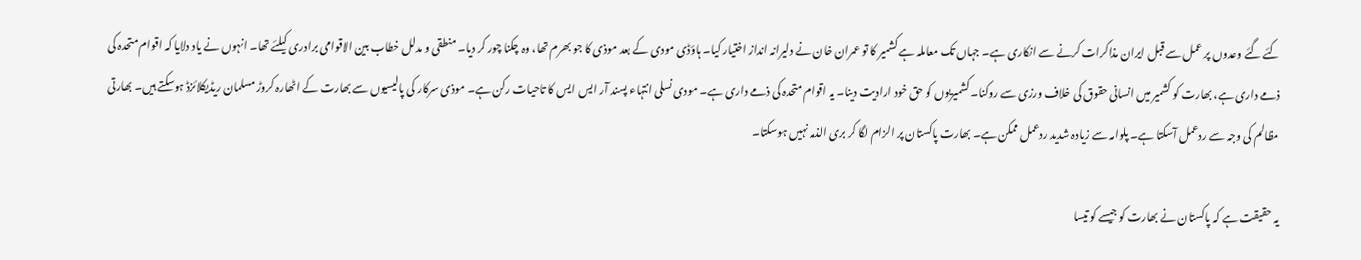کئے گئے وعدوں پر عمل سے قبل ایران مذاکرات کرنے سے انکاری ہے۔ جہاں تک معاملہ ہے کشمیر کا تو عمران خان نے دلیرانہ انداز اختیار کیا۔ ہاؤڈی مودی کے بعد موذی کا جو بھرم تھا، وہ چکنا چور کر دیا۔ منطقی و مدلل خطاب بین الاقوامی برادری کیلئے تھا۔ انہوں نے یاد دلایا کہ اقوام متحدہ کی ذمے داری ہے، بھارت کو کشمیر میں انسانی حقوق کی خلاف ورزی سے روکنا۔ کشمیریوں کو حق خود ارادیت دینا۔ یہ اقوام متحدہ کی ذمے داری ہے۔ مودی نسلی انتہاء پسند آر ایس ایس کا تاحیات رکن ہے۔ موذی سرکار کی پالیسیوں سے بھارت کے اٹھارہ کروڑ مسلمان ریڈیکلائزڈ ہوسکتے ہیں۔ بھارتی مظالم کی وجہ سے ردعمل آسکتا ہے۔ پلوامہ سے زیادہ شدید ردعمل ممکن ہے۔ بھارت پاکستان پر الزام لگا کر بری الذمہ نہیں ہوسکتا۔

یہ حقیقت ہے کہ پاکستان نے بھارت کو جیسے کو تیسا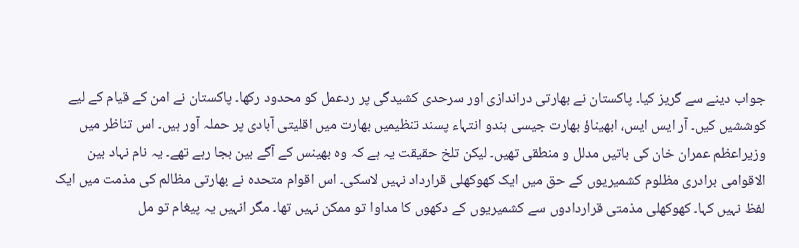جواب دینے سے گریز کیا۔ پاکستان نے بھارتی دراندازی اور سرحدی کشیدگی پر ردعمل کو محدود رکھا۔ پاکستان نے امن کے قیام کے لیے کوششیں کیں۔ آر ایس ایس، ابھیناؤ بھارت جیسی ہندو انتہاء پسند تنظیمیں بھارت میں اقلیتی آبادی پر حملہ آور ہیں۔ اس تناظر میں وزیراعظم عمران خان کی باتیں مدلل و منطقی تھیں۔ لیکن تلخ حقیقت یہ ہے کہ وہ بھینس کے آگے بین بجا رہے تھے۔ یہ نام نہاد بین الاقوامی برادری مظلوم کشمیریوں کے حق میں ایک کھوکھلی قرارداد نہیں لاسکی۔ اس اقوام متحدہ نے بھارتی مظالم کی مذمت میں ایک لفظ نہیں کہا۔ کھوکھلی مذمتی قراردادوں سے کشمیریوں کے دکھوں کا مداوا تو ممکن نہیں تھا۔ مگر انہیں یہ پیغام تو مل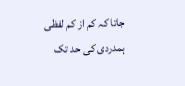جاتا کہ کم از کم لفظی ہمدردی کی حد تک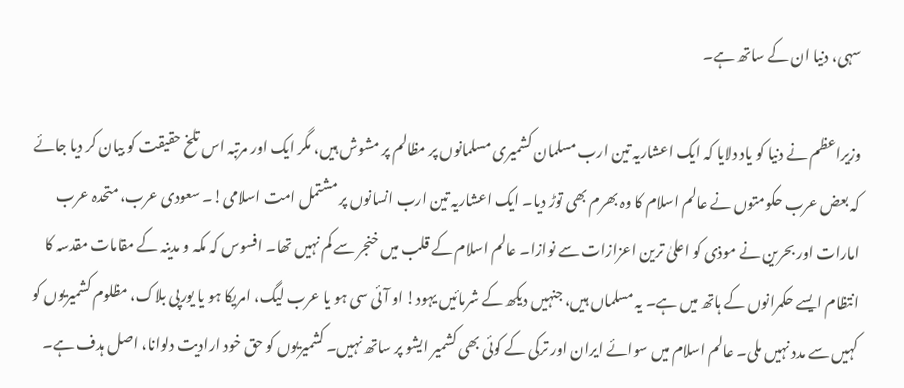سہی، دنیا ان کے ساتھ ہے۔

وزیراعظم نے دنیا کو یاد دلایا کہ ایک اعشاریہ تین ارب مسلمان کشمیری مسلمانوں پر مظالم پر مشوش ہیں، مگر ایک اور مرتبہ اس تلخ حقیقت کو بیان کر دیا جائے کہ بعض عرب حکومتوں نے عالم اسلام کا وہ بھرم بھی توڑ دیا۔ ایک اعشاریہ تین ارب انسانوں پر مشتمل امت اسلامی!۔ سعودی عرب، متحدہ عرب امارات اور بحرین نے موذی کو اعلیٰ ترین اعزازات سے نوازا۔ عالم اسلام کے قلب میں خنجر سے کم نہیں تھا۔ افسوس کہ مکہ و مدینہ کے مقامات مقدسہ کا انتظام ایسے حکمرانوں کے ہاتھ میں ہے۔ یہ مسلماں ہیں، جنہیں دیکھ کے شرمائیں یہود! او آئی سی ہو یا عرب لیگ، امریکا ہو یا یورپی بلاک، مظلوم کشمیریوں کو کہیں سے مدد نہیں ملی۔ عالم اسلام میں سوائے ایران اور ترکی کے کوئی بھی کشمیر ایشو پر ساتھ نہیں۔ کشمیریوں کو حق خود ارادیت دلوانا، اصل ہدف ہے۔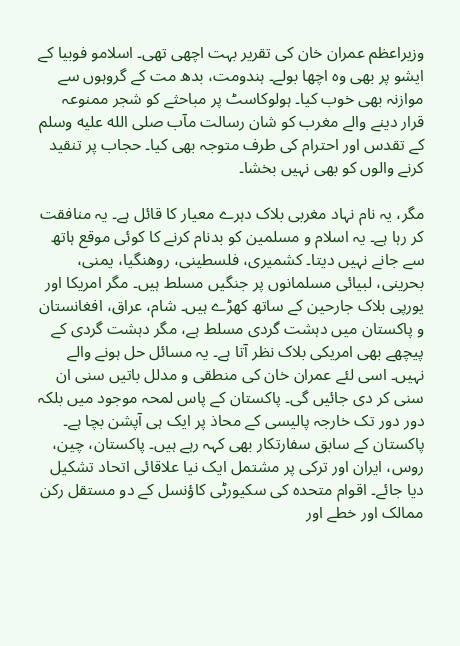وزیراعظم عمران خان کی تقریر بہت اچھی تھی۔ اسلامو فوبیا کے ایشو پر بھی وہ اچھا بولے۔ ہندومت، بدھ مت کے گروہوں سے موازنہ بھی خوب کیا۔ ہولوکاسٹ پر مباحثے کو شجر ممنوعہ قرار دینے والے مغرب کو شان رسالت مآب صلى الله عليه وسلم کے تقدس اور احترام کی طرف متوجہ بھی کیا۔ حجاب پر تنقید کرنے والوں کو بھی نہیں بخشا۔

مگر، یہ نام نہاد مغربی بلاک دہرے معیار کا قائل ہے۔ یہ منافقت کر رہا ہے۔ یہ اسلام و مسلمین کو بدنام کرنے کا کوئی موقع ہاتھ سے جانے نہیں دیتا۔ کشمیری، فلسطینی، روھنگیا، یمنی، بحرینی، لبیائی مسلمانوں پر جنگیں مسلط ہیں۔ مگر امریکا اور یورپی بلاک جارحین کے ساتھ کھڑے ہیں۔ شام، عراق، افغانستان و پاکستان میں دہشت گردی مسلط ہے، مگر دہشت گردی کے پیچھے بھی امریکی بلاک نظر آتا ہے۔ یہ مسائل حل ہونے والے نہیں۔ اسی لئے عمران خان کی منطقی و مدلل باتیں سنی ان سنی کر دی جائیں گی۔ پاکستان کے پاس لمحہ موجود میں بلکہ دور دور تک خارجہ پالیسی کے محاذ پر ایک ہی آپشن بچا ہے۔ پاکستان کے سابق سفارتکار بھی کہہ رہے ہیں۔ پاکستان، چین، روس، ایران اور ترکی پر مشتمل ایک نیا علاقائی اتحاد تشکیل دیا جائے۔ اقوام متحدہ کی سکیورٹی کاؤنسل کے دو مستقل رکن ممالک اور خطے اور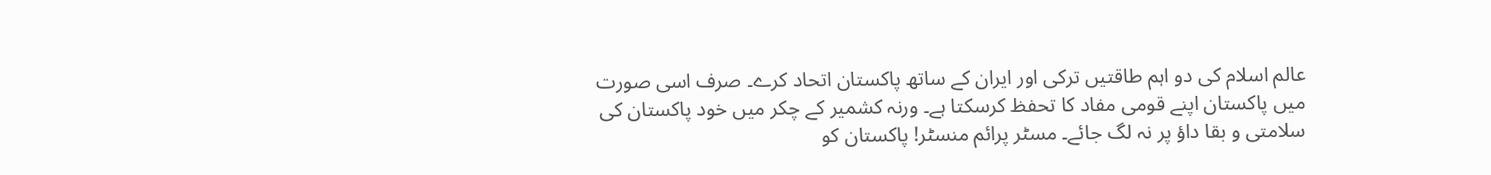عالم اسلام کی دو اہم طاقتیں ترکی اور ایران کے ساتھ پاکستان اتحاد کرے۔ صرف اسی صورت میں پاکستان اپنے قومی مفاد کا تحفظ کرسکتا ہے۔ ورنہ کشمیر کے چکر میں خود پاکستان کی سلامتی و بقا داؤ پر نہ لگ جائے۔ مسٹر پرائم منسٹر! پاکستان کو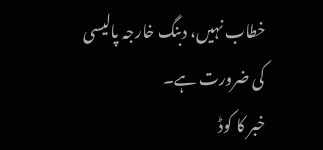خطاب نہیں، دبنگ خارجہ پالیسی کی ضرورت ہے۔
خبر کا کوڈ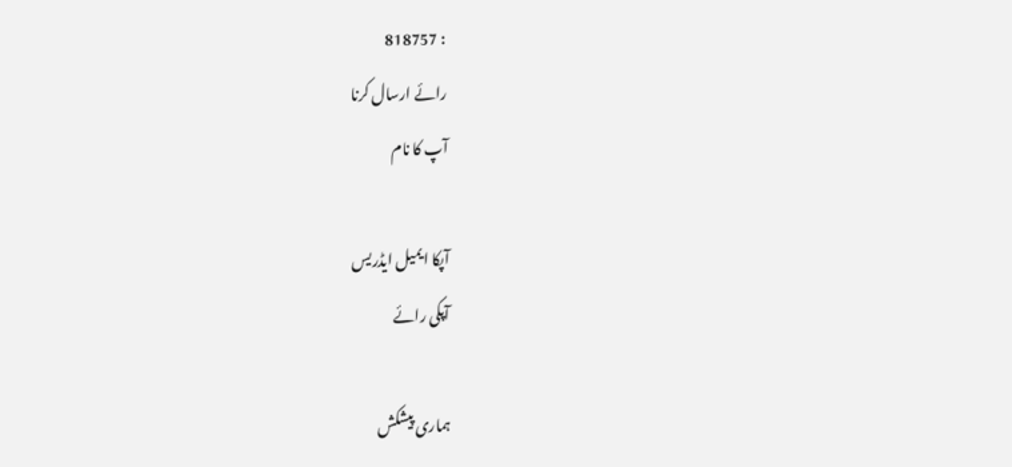: 818757
رائے ارسال کرنا
آپ کا نام

آپکا ایمیل ایڈریس
آپکی رائے

ہماری پیشکش